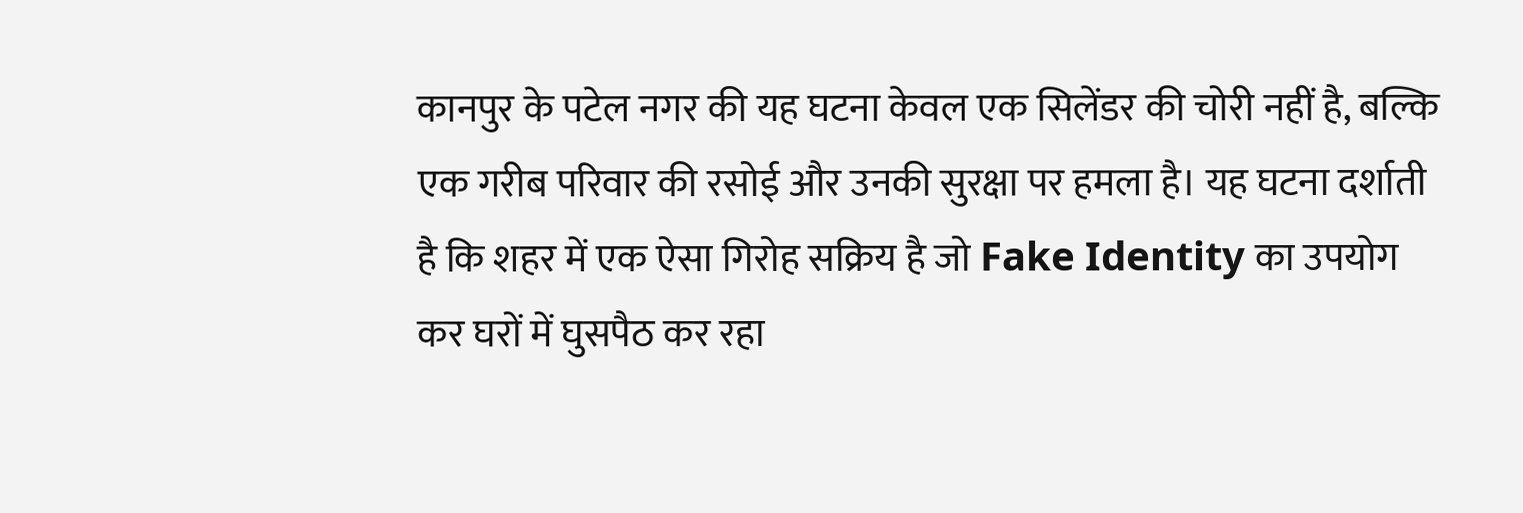कानपुर के पटेल नगर की यह घटना केवल एक सिलेंडर की चोरी नहीं है, बल्कि एक गरीब परिवार की रसोई और उनकी सुरक्षा पर हमला है। यह घटना दर्शाती है कि शहर में एक ऐसा गिरोह सक्रिय है जो Fake Identity का उपयोग कर घरों में घुसपैठ कर रहा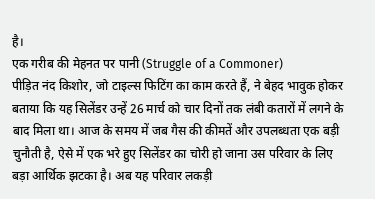है।
एक गरीब की मेहनत पर पानी (Struggle of a Commoner)
पीड़ित नंद किशोर, जो टाइल्स फिटिंग का काम करते हैं, ने बेहद भावुक होकर बताया कि यह सिलेंडर उन्हें 26 मार्च को चार दिनों तक लंबी कतारों में लगने के बाद मिला था। आज के समय में जब गैस की कीमतें और उपलब्धता एक बड़ी चुनौती है, ऐसे में एक भरे हुए सिलेंडर का चोरी हो जाना उस परिवार के लिए बड़ा आर्थिक झटका है। अब यह परिवार लकड़ी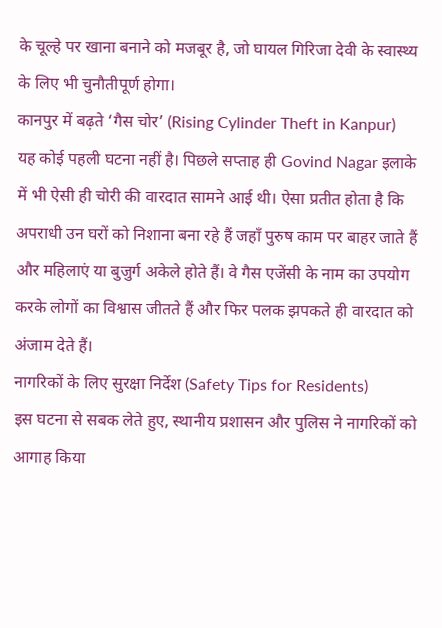के चूल्हे पर खाना बनाने को मजबूर है, जो घायल गिरिजा देवी के स्वास्थ्य के लिए भी चुनौतीपूर्ण होगा।
कानपुर में बढ़ते ‘गैस चोर’ (Rising Cylinder Theft in Kanpur)
यह कोई पहली घटना नहीं है। पिछले सप्ताह ही Govind Nagar इलाके में भी ऐसी ही चोरी की वारदात सामने आई थी। ऐसा प्रतीत होता है कि अपराधी उन घरों को निशाना बना रहे हैं जहाँ पुरुष काम पर बाहर जाते हैं और महिलाएं या बुजुर्ग अकेले होते हैं। वे गैस एजेंसी के नाम का उपयोग करके लोगों का विश्वास जीतते हैं और फिर पलक झपकते ही वारदात को अंजाम देते हैं।
नागरिकों के लिए सुरक्षा निर्देश (Safety Tips for Residents)
इस घटना से सबक लेते हुए, स्थानीय प्रशासन और पुलिस ने नागरिकों को आगाह किया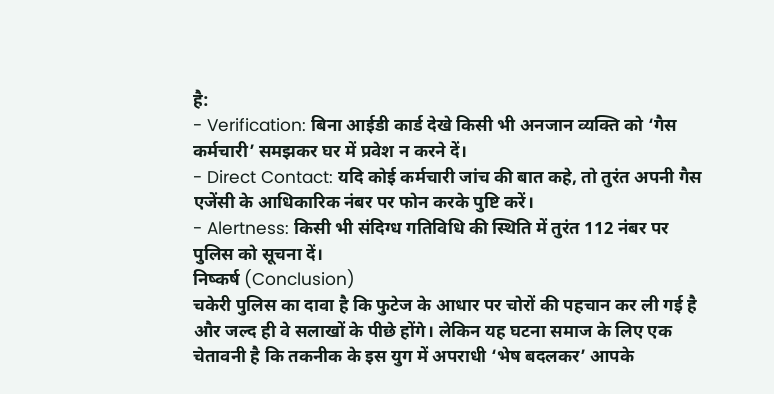है:
- Verification: बिना आईडी कार्ड देखे किसी भी अनजान व्यक्ति को ‘गैस कर्मचारी’ समझकर घर में प्रवेश न करने दें।
- Direct Contact: यदि कोई कर्मचारी जांच की बात कहे, तो तुरंत अपनी गैस एजेंसी के आधिकारिक नंबर पर फोन करके पुष्टि करें।
- Alertness: किसी भी संदिग्ध गतिविधि की स्थिति में तुरंत 112 नंबर पर पुलिस को सूचना दें।
निष्कर्ष (Conclusion)
चकेरी पुलिस का दावा है कि फुटेज के आधार पर चोरों की पहचान कर ली गई है और जल्द ही वे सलाखों के पीछे होंगे। लेकिन यह घटना समाज के लिए एक चेतावनी है कि तकनीक के इस युग में अपराधी ‘भेष बदलकर’ आपके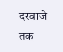दरवाजे तक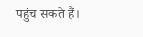पहुंच सकते हैं।